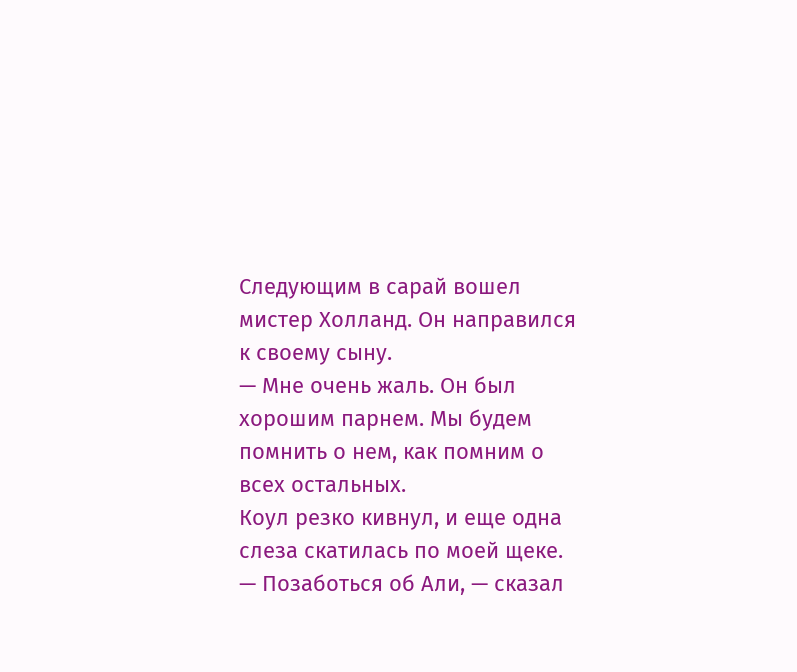Следующим в сарай вошел мистер Холланд. Он направился к своему сыну.
— Мне очень жаль. Он был хорошим парнем. Мы будем помнить о нем, как помним о всех остальных.
Коул резко кивнул, и еще одна слеза скатилась по моей щеке.
— Позаботься об Али, — сказал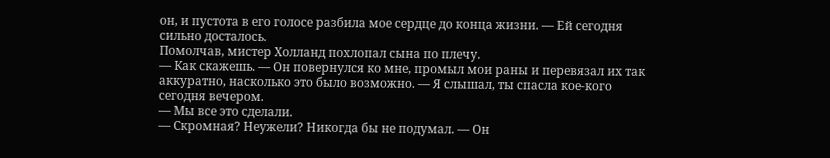он, и пустота в его голосе разбила мое сердце до конца жизни. — Ей сегодня сильно досталось.
Помолчав, мистер Холланд похлопал сына по плечу.
— Как скажешь. — Он повернулся ко мне, промыл мои раны и перевязал их так аккуратно, насколько это было возможно. — Я слышал, ты спасла кое-кого сегодня вечером.
— Мы все это сделали.
— Скромная? Неужели? Никогда бы не подумал. — Он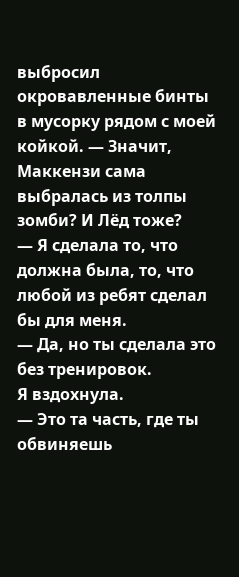выбросил окровавленные бинты в мусорку рядом с моей койкой. — Значит, Маккензи сама выбралась из толпы зомби? И Лёд тоже?
— Я сделала то, что должна была, то, что любой из ребят сделал бы для меня.
— Да, но ты сделала это без тренировок.
Я вздохнула.
— Это та часть, где ты обвиняешь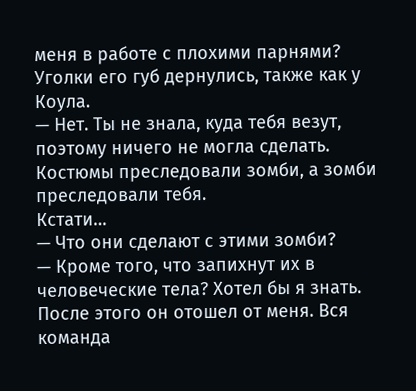меня в работе с плохими парнями?
Уголки его губ дернулись, также как у Коула.
— Нет. Ты не знала, куда тебя везут, поэтому ничего не могла сделать. Костюмы преследовали зомби, а зомби преследовали тебя.
Кстати…
— Что они сделают с этими зомби?
— Кроме того, что запихнут их в человеческие тела? Хотел бы я знать.
После этого он отошел от меня. Вся команда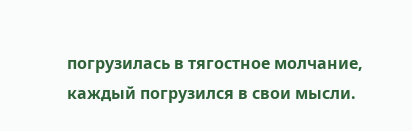погрузилась в тягостное молчание, каждый погрузился в свои мысли.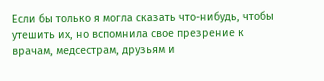Если бы только я могла сказать что-нибудь, чтобы утешить их, но вспомнила свое презрение к врачам, медсестрам, друзьям и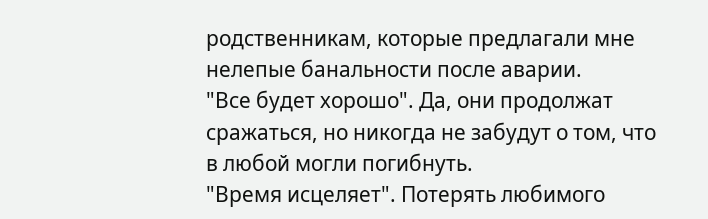родственникам, которые предлагали мне нелепые банальности после аварии.
"Все будет хорошо". Да, они продолжат сражаться, но никогда не забудут о том, что в любой могли погибнуть.
"Время исцеляет". Потерять любимого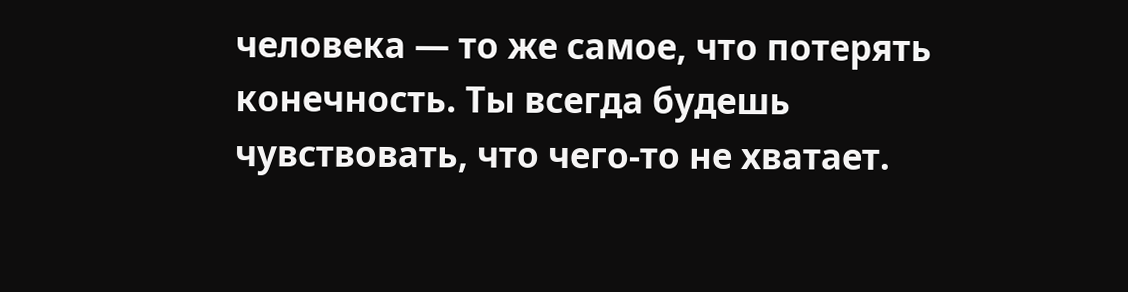человека — то же самое, что потерять конечность. Ты всегда будешь чувствовать, что чего-то не хватает.